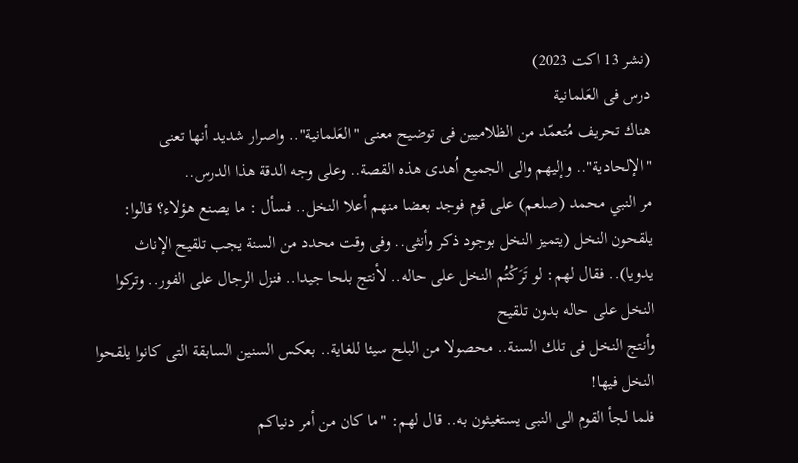(نشر 13 اكت 2023)
درس فى العَلمانية
هناك تحريف مُتعمّد من الظلاميين فى توضيح معنى "العَلمانية".. واصرار شديد أنها تعنى "الإلحادية".. وإليهم والى الجميع اُهدى هذه القصة.. وعلى وجه الدقة هذا الدرس..
مر النبي محمد (صلعم) على قوم فوجد بعضا منهم أعلا النخل.. فسأل : ما يصنع هؤلاء؟ قالوا: يلقحون النخل (يتميز النخل بوجود ذكر وأنثى.. وفى وقت محدد من السنة يجب تلقيح الإناث يدويا).. فقال لهم: لو تَرَكْتُم النخل على حاله.. لأنتج بلحا جيدا.. فنزل الرجال على الفور.. وتركوا النخل على حاله بدون تلقيح
وأنتج النخل فى تلك السنة.. محصولا من البلح سيئا للغاية.. بعكس السنين السابقة التى كانوا يلقحوا النخل فيها!
فلما لجأ القوم الى النبى يستغيثون به.. قال لهم: "ما كان من أمر دنياكم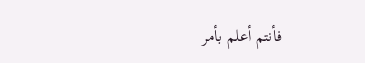فأنتم أعلم بأمر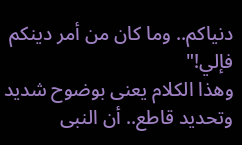دنياكم.. وما كان من أمر دينكم فإلي!"
وهذا الكلام يعنى بوضوح شديد وتحديد قاطع.. أن النبى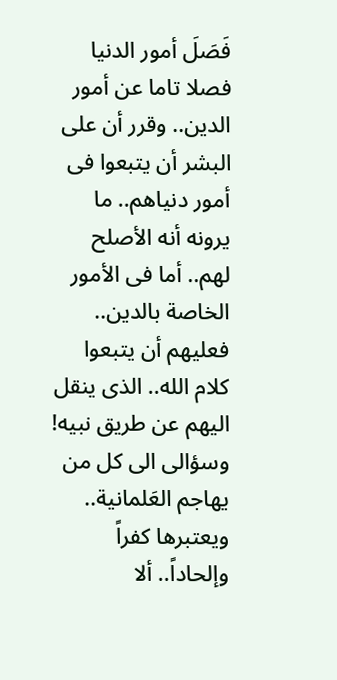فَصَلَ أمور الدنيا فصلا تاما عن أمور الدين.. وقرر أن على البشر أن يتبعوا فى أمور دنياهم.. ما يرونه أنه الأصلح لهم.. أما فى الأمور الخاصة بالدين.. فعليهم أن يتبعوا كلام الله.. الذى ينقل اليهم عن طريق نبيه!
وسؤالى الى كل من يهاجم العَلمانية.. ويعتبرها كفراً وإلحاداً.. ألا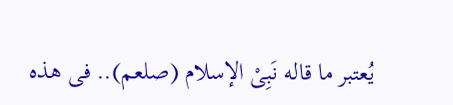يُعتبر ما قاله نَبِىْ الإسلام (صلعم).. فى هذه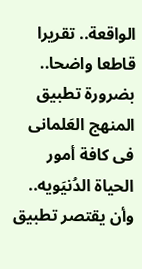الواقعة.. تقريرا قاطعا واضحا.. بضرورة تطبيق المنهج العَلمانى فى كافة أمور الحياة الدُنيَويه.. وأن يقتصر تطبيق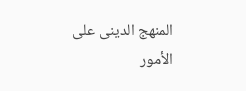المنهج الدينى على الأمور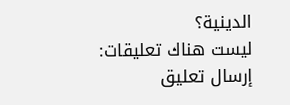الدينية؟
ليست هناك تعليقات:
إرسال تعليق